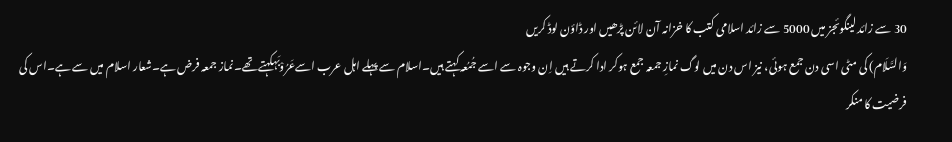30 سے زائد لینگوئجز میں 5000 سے زائد اسلامی کتب کا خزانہ آن لائن پڑھیں اور ڈاؤن لوڈ کریں
وَالسَّلَام) کی مٹی اسی دن جمع ہوئی، نیز اس دن میں لوگ نمازِ جمعہ جمع ہوکر ادا کرتے ہیں اِن وجوہ سے اسے جُمُعہ کہتے ہیں۔اسلام سے پہلے اہل عرب اسےعَرُوْبَہکہتے تھے۔نماز جمعہ فرض ہے۔شعار اسلام میں سے ہے۔اس کی فرضیت کا منکر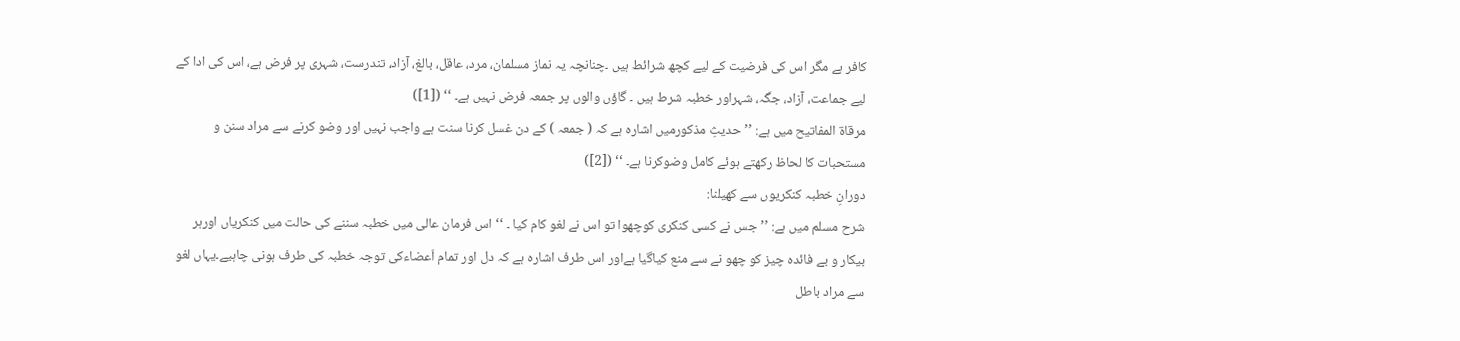کافر ہے مگر اس کی فرضیت کے لیے کچھ شرائط ہیں ۔چنانچہ یہ نماز مسلمان، مرد، عاقل، بالغ، آزاد، تندرست، شہری پر فرض ہے، اس کی ادا کے لیے جماعت، آزاد، جگہ، شہراور خطبہ شرط ہیں ۔ گاؤں والوں پر جمعہ فرض نہیں ہے۔ ‘‘ ([1])
مرقاۃ المفاتیح میں ہے: ’’ حدیثِ مذکورمیں اشارہ ہے کہ ( جمعہ ) کے دن غسل کرنا سنت ہے واجب نہیں اور وضو کرنے سے مراد سنن و مستحبات کا لحاظ رکھتے ہوئے کامل وضوکرنا ہے۔ ‘‘ ([2])
دورانِ خطبہ کنکریوں سے کھیلنا:
شرح مسلم میں ہے: ’’ جس نے کسی کنکری کوچھوا تو اس نے لغو کام کیا ۔ ‘‘ اس فرمان عالی میں خطبہ سننے کی حالت میں کنکریاں اورہر بیکار و بے فائدہ چیز کو چھو نے سے منع کیاگیا ہےاور اس طرف اشارہ ہے کہ دل اور تمام اَعضاءکی توجہ خطبہ کی طرف ہونی چاہیے۔یہاں لغو سے مراد باطل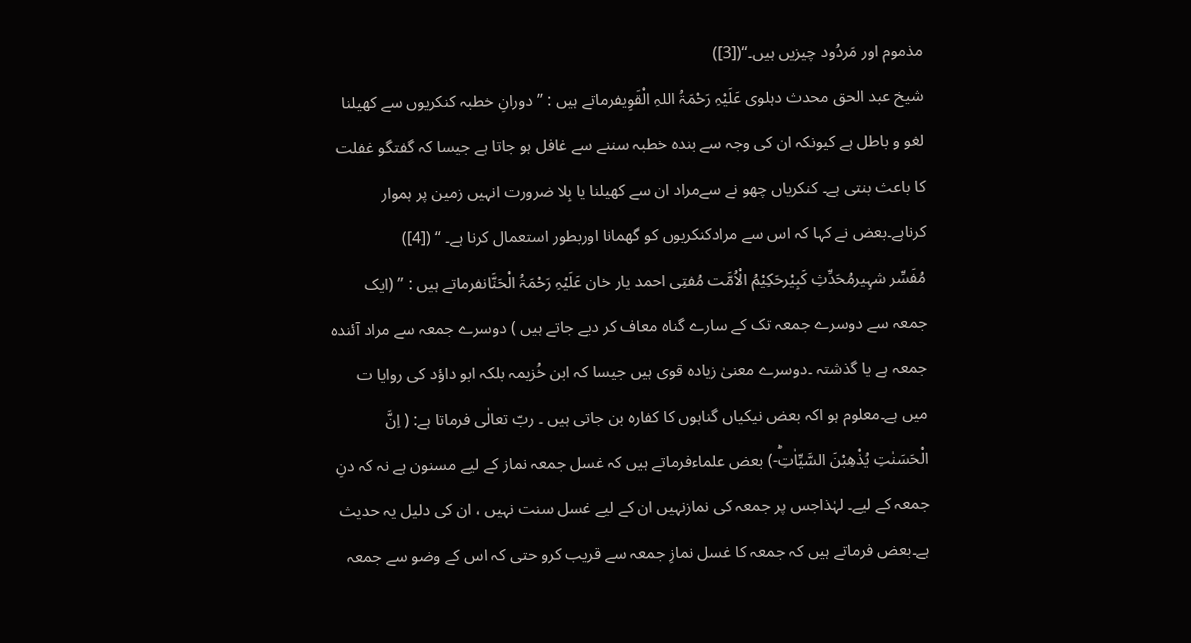مذموم اور مَردُود چیزیں ہیں۔‘‘([3])
شیخ عبد الحق محدث دہلوی عَلَیْہِ رَحْمَۃُ اللہِ الْقَوِیفرماتے ہیں : ’’ دورانِ خطبہ کنکریوں سے کھیلنا لغو و باطل ہے کیونکہ ان کی وجہ سے بندہ خطبہ سننے سے غافل ہو جاتا ہے جیسا کہ گفتگو غفلت کا باعث بنتی ہے۔ کنکریاں چھو نے سےمراد ان سے کھیلنا یا بِلا ضرورت انہیں زمین پر ہموار کرناہے۔بعض نے کہا کہ اس سے مرادکنکریوں کو گھمانا اوربطور استعمال کرنا ہے۔ ‘‘ ([4])
مُفَسِّر شہِیرمُحَدِّثِ کَبِیْرحَکِیْمُ الْاُمَّت مُفتِی احمد یار خان عَلَیْہِ رَحْمَۃُ الْحَنَّانفرماتے ہیں : ’’ (ایک جمعہ سے دوسرے جمعہ تک کے سارے گناہ معاف کر دیے جاتے ہیں ) دوسرے جمعہ سے مراد آئندہ جمعہ ہے یا گذشتہ ۔دوسرے معنیٰ زیادہ قوی ہیں جیسا کہ ابن خُزیمہ بلکہ ابو داؤد کی روایا ت میں ہے۔معلوم ہو اکہ بعض نیکیاں گناہوں کا کفارہ بن جاتی ہیں ۔ ربّ تعالٰی فرماتا ہے: ( اِنَّ الْحَسَنٰتِ یُذْهِبْنَ السَّیِّاٰتِؕ-) بعض علماءفرماتے ہیں کہ غسل جمعہ نماز کے لیے مسنون ہے نہ کہ دنِ جمعہ کے لیے۔ لہٰذاجس پر جمعہ کی نمازنہیں ان کے لیے غسل سنت نہیں ، ان کی دلیل یہ حدیث ہے۔بعض فرماتے ہیں کہ جمعہ کا غسل نمازِ جمعہ سے قریب کرو حتی کہ اس کے وضو سے جمعہ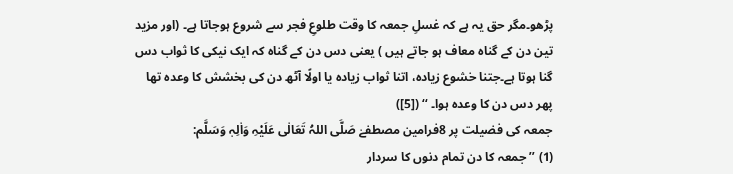پڑھو۔مگر حق یہ ہے کہ غسلِ جمعہ کا وقت طلوعِ فجر سے شروع ہوجاتا ہے۔ (اور مزید تین دن کے گناہ معاف ہو جاتے ہیں ) یعنی دس دن کے گناہ کہ ایک نیکی کا ثواب دس گنا ہوتا ہے۔جتنا خشوع زیادہ، اتنا ثواب زیادہ یا اولًا آٹھ دن کی بخشش کا وعدہ تھا پھر دس دن کا وعدہ ہوا۔ ‘‘ ([5])
جمعہ کی فضیلت پر 8فرامین مصطفےٰ صَلَّی اللہُ تَعَالٰی عَلَیْہِ وَاٰلِہٖ وَسَلَّم:
(1) ’’ جمعہ کا دن تمام دنوں کا سردار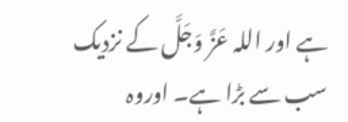ہے اور اللہ عَزَّ وَجَلَّ کے نزدیک سب سے بڑا ہے۔ اوروہ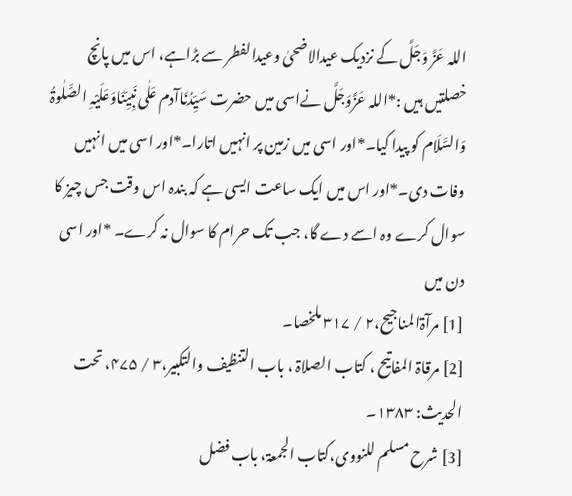اللہ عَزَّ وَجَلَّ کے نزدیک عیدالاضحیٰ وعیدالفطر سے بڑاہے، اس میں پانچ خصلتیں ہیں :*اللہ عَزَّوَجَلَّ نےاسی میں حضرت سَیِّدُنَاآدم عَلٰی نَبِیِّنَاوَعَلَیْہِ الصَّلٰوۃُ وَالسَّلَام کو پيدا کیا۔*اور اسی میں زمین پر انہيں اتارا۔*اور اسی میں انہيں وفات دی۔*اور اس میں ایک ساعت ایسی ہے کہ بندہ اس وقت جس چیز کا سوال کرے وہ اسے دے گا، جب تک حرام کا سوال نہ کرے۔ *اور اسی دن میں
[1] مرآۃالمناجیح،۲ / ۳۱۷ ملخصا۔
[2] مرقاۃ المفاتیح ، کتاب الصلاۃ ، باب التنظیف والتکبیر،۳ / ۴۷۵، تحت الحدیث: ۱۳۸۳۔
[3] شرح مسلم للنووی،کتاب الجمعۃ، باب فضل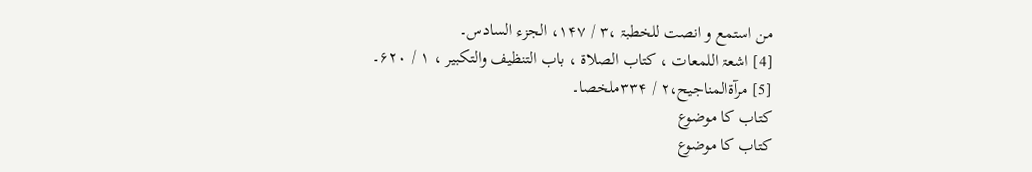من استمع و انصت للخطبۃ ،۳ / ۱۴۷، الجزء السادس۔
[4] اشعۃ اللمعات ، کتاب الصلاۃ ، باب التنظیف والتکبیر ، ۱ / ۶۲۰۔
[5] مرآۃالمناجیح،۲ / ۳۳۴ملخصا۔
کتاب کا موضوع
کتاب کا موضوع